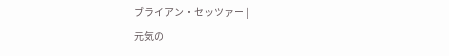ブライアン・セッツァー |
元気の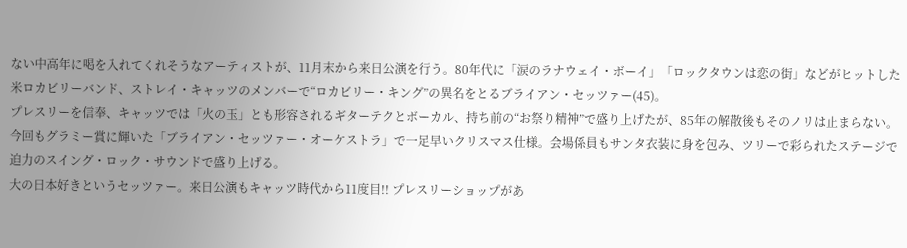ない中高年に喝を入れてくれそうなアーティストが、11月末から来日公演を行う。80年代に「涙のラナウェイ・ボーイ」「ロックタウンは恋の街」などがヒットした米ロカビリーバンド、ストレイ・キャッツのメンバーで“ロカビリー・キング”の異名をとるブライアン・セッツァー(45)。
プレスリーを信奉、キャッツでは「火の玉」とも形容されるギターテクとボーカル、持ち前の“お祭り精神”で盛り上げたが、85年の解散後もそのノリは止まらない。
今回もグラミー賞に輝いた「ブライアン・セッツァー・オーケストラ」で一足早いクリスマス仕様。会場係員もサンタ衣装に身を包み、ツリーで彩られたステージで迫力のスイング・ロック・サウンドで盛り上げる。
大の日本好きというセッツァー。来日公演もキャッツ時代から11度目!! プレスリーショップがあ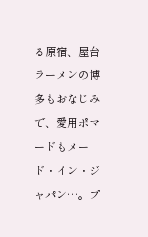る原宿、屋台ラーメンの博多もおなじみで、愛用ポマードもメード・イン・ジャパン…。プ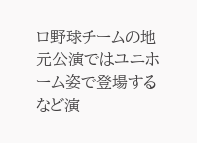ロ野球チームの地元公演ではユニホーム姿で登場するなど演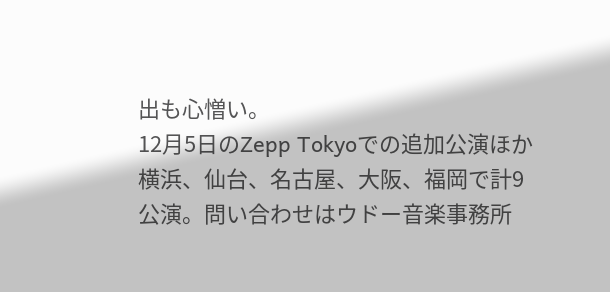出も心憎い。
12月5日のZepp Tokyoでの追加公演ほか横浜、仙台、名古屋、大阪、福岡で計9公演。問い合わせはウドー音楽事務所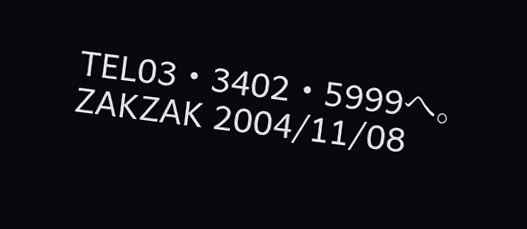TEL03・3402・5999へ。
ZAKZAK 2004/11/08